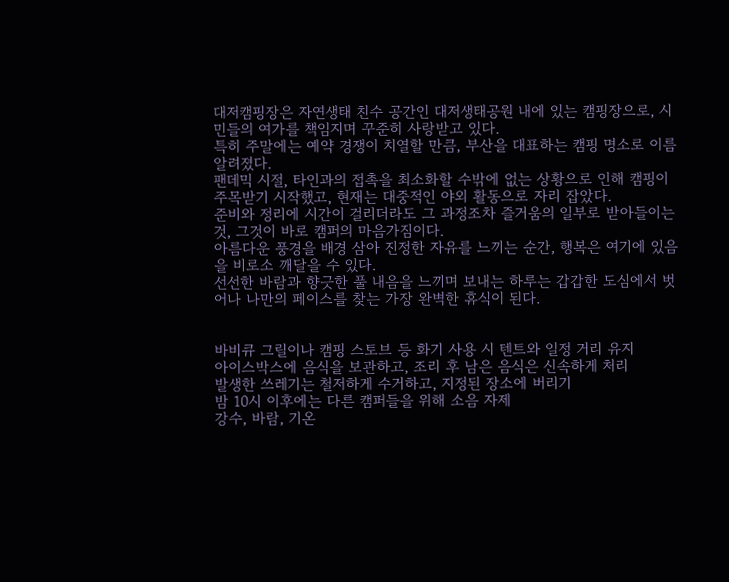대저캠핑장은 자연생태 친수 공간인 대저생태공원 내에 있는 캠핑장으로, 시민들의 여가를 책임지며 꾸준히 사랑받고 있다.
특히 주말에는 예약 경쟁이 치열할 만큼, 부산을 대표하는 캠핑 명소로 이름 알려졌다.
팬데믹 시절, 타인과의 접촉을 최소화할 수밖에 없는 상황으로 인해 캠핑이 주목받기 시작했고, 현재는 대중적인 야외 활동으로 자리 잡았다.
준비와 정리에 시간이 걸리더라도 그 과정조차 즐거움의 일부로 받아들이는 것, 그것이 바로 캠퍼의 마음가짐이다.
아름다운 풍경을 배경 삼아 진정한 자유를 느끼는 순간, 행복은 여기에 있음을 비로소 깨달을 수 있다.
선선한 바람과 향긋한 풀 내음을 느끼며 보내는 하루는 갑갑한 도심에서 벗어나 나만의 페이스를 찾는 가장 완벽한 휴식이 된다.


바비큐 그릴이나 캠핑 스토브 등 화기 사용 시 텐트와 일정 거리 유지
아이스박스에 음식을 보관하고, 조리 후 남은 음식은 신속하게 처리
발생한 쓰레기는 철저하게 수거하고, 지정된 장소에 버리기
밤 10시 이후에는 다른 캠퍼들을 위해 소음 자제
강수, 바람, 기온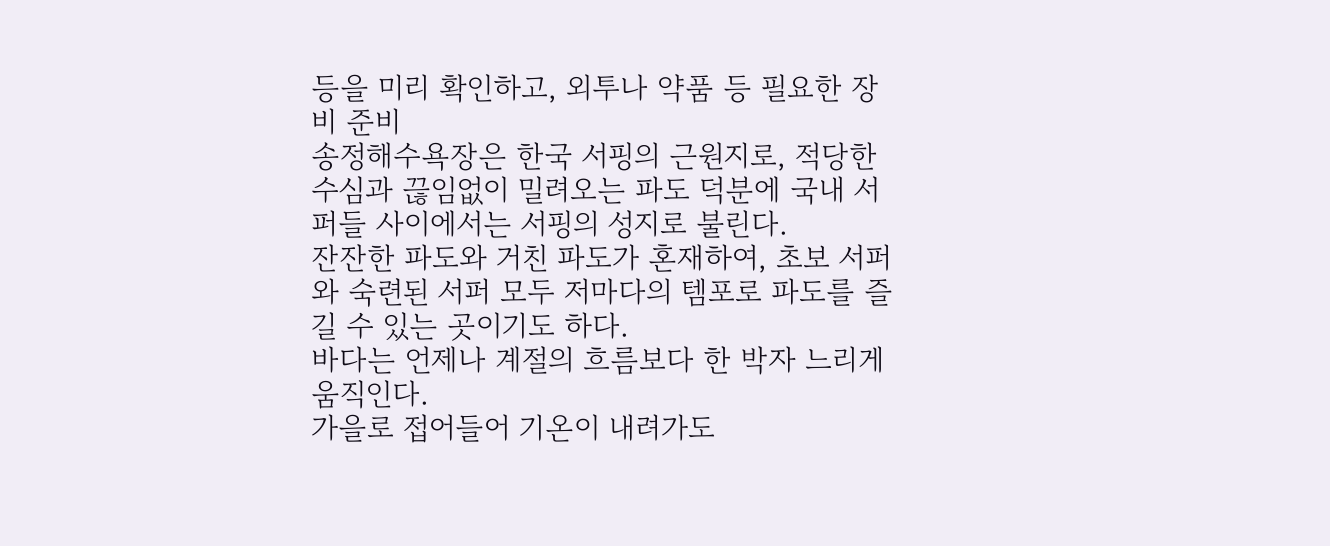등을 미리 확인하고, 외투나 약품 등 필요한 장비 준비
송정해수욕장은 한국 서핑의 근원지로, 적당한 수심과 끊임없이 밀려오는 파도 덕분에 국내 서퍼들 사이에서는 서핑의 성지로 불린다.
잔잔한 파도와 거친 파도가 혼재하여, 초보 서퍼와 숙련된 서퍼 모두 저마다의 템포로 파도를 즐길 수 있는 곳이기도 하다.
바다는 언제나 계절의 흐름보다 한 박자 느리게 움직인다.
가을로 접어들어 기온이 내려가도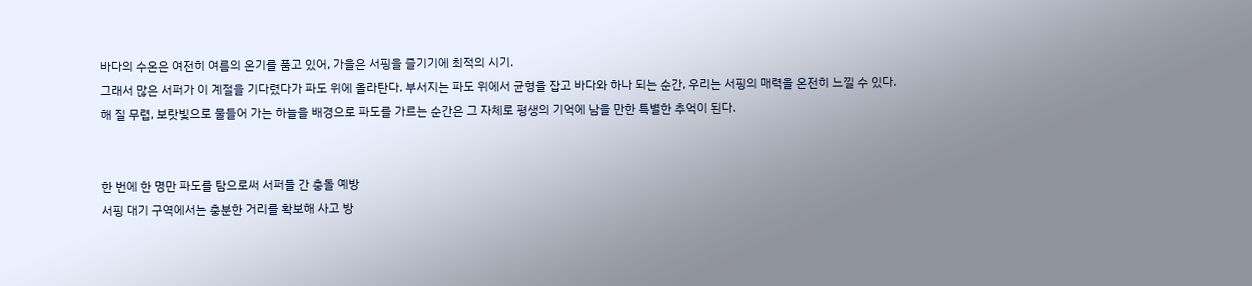바다의 수온은 여전히 여름의 온기를 품고 있어, 가을은 서핑을 즐기기에 최적의 시기.
그래서 많은 서퍼가 이 계절을 기다렸다가 파도 위에 올라탄다. 부서지는 파도 위에서 균형을 잡고 바다와 하나 되는 순간, 우리는 서핑의 매력을 온전히 느낄 수 있다.
해 질 무렵, 보랏빛으로 물들어 가는 하늘을 배경으로 파도를 가르는 순간은 그 자체로 평생의 기억에 남을 만한 특별한 추억이 된다.


한 번에 한 명만 파도를 탐으로써 서퍼들 간 충돌 예방
서핑 대기 구역에서는 충분한 거리를 확보해 사고 방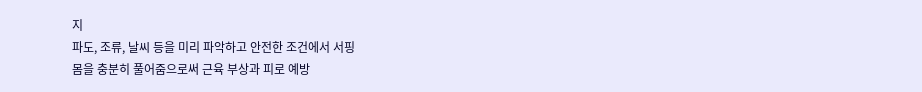지
파도, 조류, 날씨 등을 미리 파악하고 안전한 조건에서 서핑
몸을 충분히 풀어줌으로써 근육 부상과 피로 예방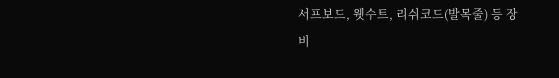서프보드, 웻수트, 리쉬코드(발목줄) 등 장비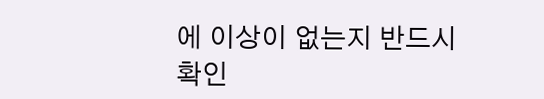에 이상이 없는지 반드시 확인